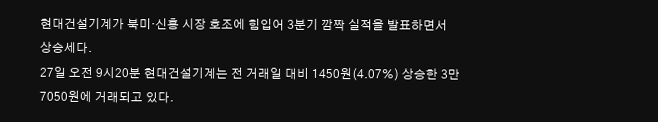현대건설기계가 북미·신흥 시장 호조에 힘입어 3분기 깜짝 실적을 발표하면서 상승세다.
27일 오전 9시20분 현대건설기계는 전 거래일 대비 1450원(4.07%) 상승한 3만7050원에 거래되고 있다.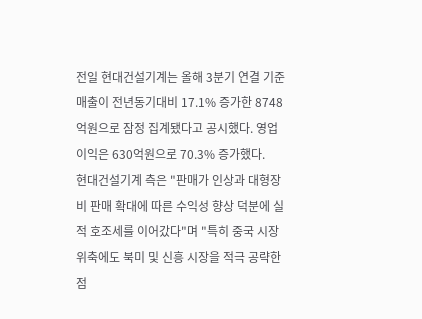전일 현대건설기계는 올해 3분기 연결 기준 매출이 전년동기대비 17.1% 증가한 8748억원으로 잠정 집계됐다고 공시했다. 영업이익은 630억원으로 70.3% 증가했다.
현대건설기계 측은 "판매가 인상과 대형장비 판매 확대에 따른 수익성 향상 덕분에 실적 호조세를 이어갔다"며 "특히 중국 시장 위축에도 북미 및 신흥 시장을 적극 공략한 점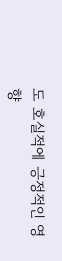도 호실적에 긍정적인 영향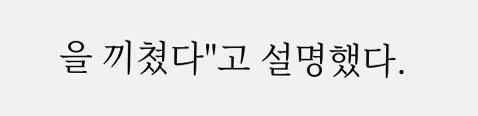을 끼쳤다"고 설명했다.